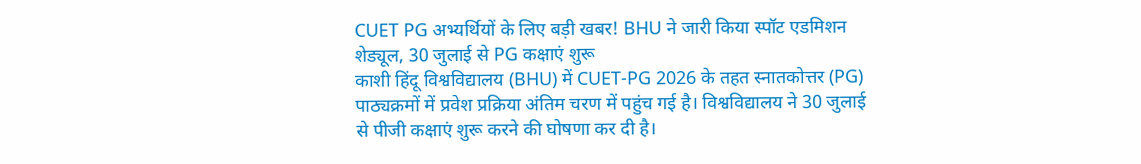CUET PG अभ्यर्थियों के लिए बड़ी खबर! BHU ने जारी किया स्पॉट एडमिशन शेड्यूल, 30 जुलाई से PG कक्षाएं शुरू
काशी हिंदू विश्वविद्यालय (BHU) में CUET-PG 2026 के तहत स्नातकोत्तर (PG) पाठ्यक्रमों में प्रवेश प्रक्रिया अंतिम चरण में पहुंच गई है। विश्वविद्यालय ने 30 जुलाई से पीजी कक्षाएं शुरू करने की घोषणा कर दी है।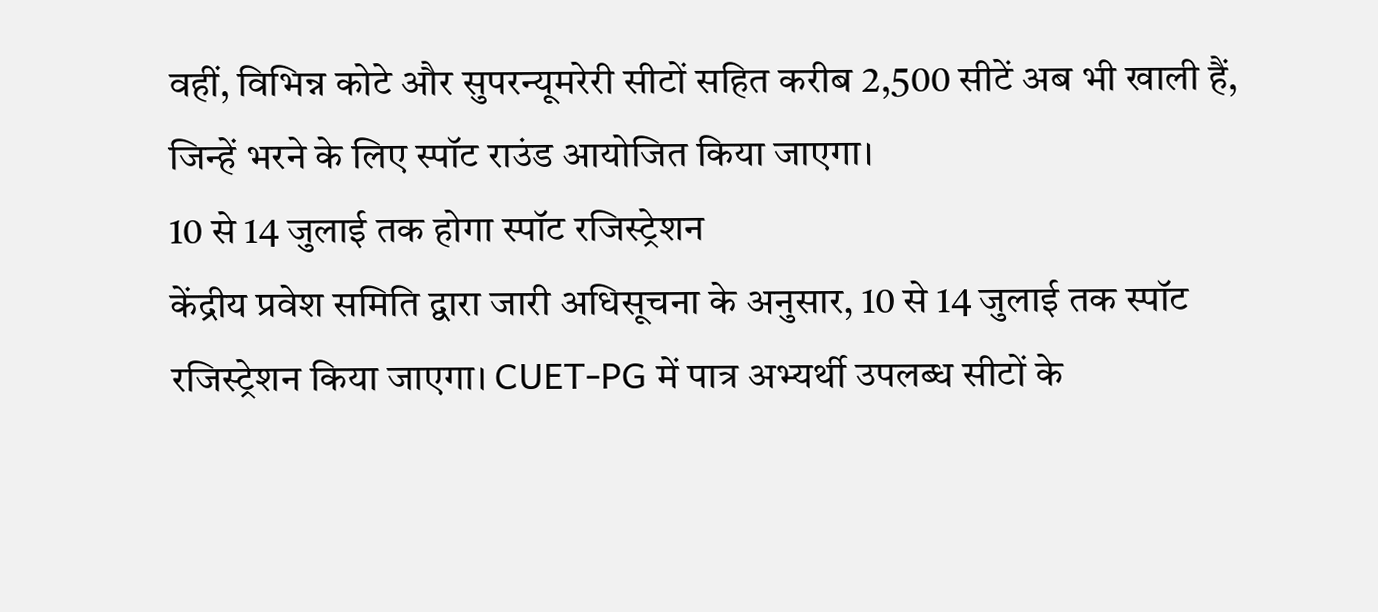वहीं, विभिन्न कोटे और सुपरन्यूमरेरी सीटों सहित करीब 2,500 सीटें अब भी खाली हैं, जिन्हें भरने के लिए स्पॉट राउंड आयोजित किया जाएगा।
10 से 14 जुलाई तक होगा स्पॉट रजिस्ट्रेशन
केंद्रीय प्रवेश समिति द्वारा जारी अधिसूचना के अनुसार, 10 से 14 जुलाई तक स्पॉट रजिस्ट्रेशन किया जाएगा। CUET-PG में पात्र अभ्यर्थी उपलब्ध सीटों के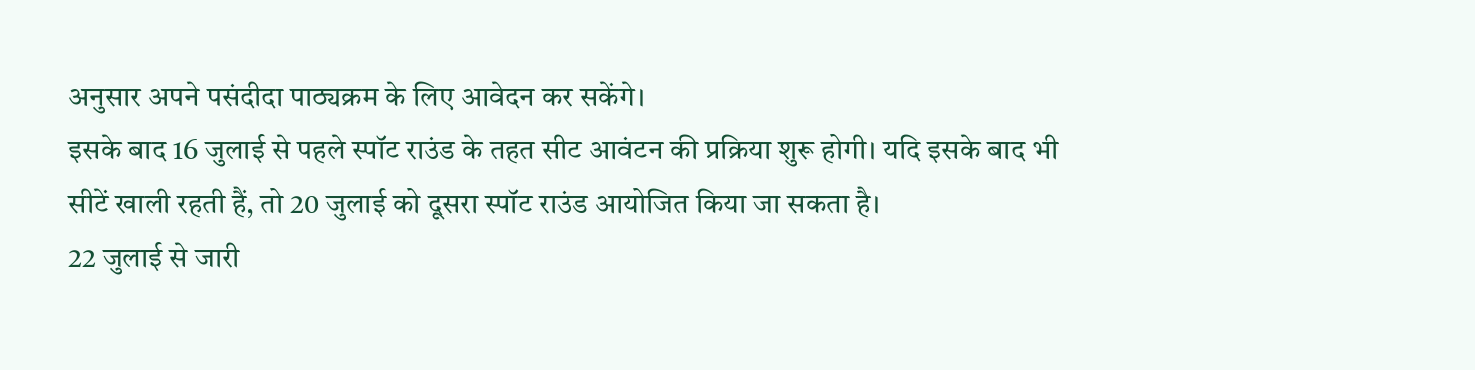अनुसार अपने पसंदीदा पाठ्यक्रम के लिए आवेदन कर सकेंगे।
इसके बाद 16 जुलाई से पहले स्पॉट राउंड के तहत सीट आवंटन की प्रक्रिया शुरू होगी। यदि इसके बाद भी सीटें खाली रहती हैं, तो 20 जुलाई को दूसरा स्पॉट राउंड आयोजित किया जा सकता है।
22 जुलाई से जारी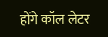होंगे कॉल लेटर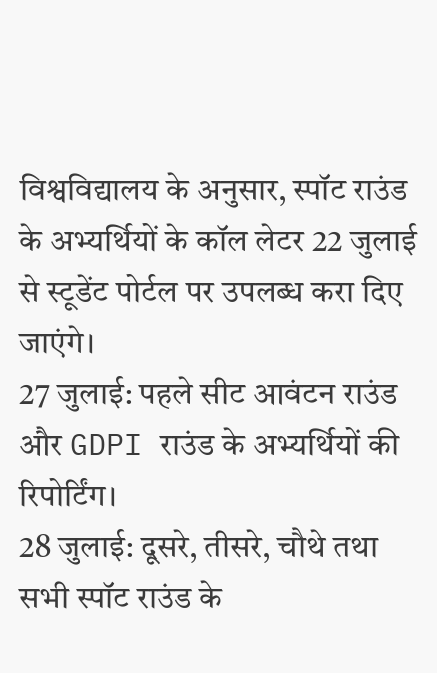विश्वविद्यालय के अनुसार, स्पॉट राउंड के अभ्यर्थियों के कॉल लेटर 22 जुलाई से स्टूडेंट पोर्टल पर उपलब्ध करा दिए जाएंगे।
27 जुलाई: पहले सीट आवंटन राउंड और GDPI राउंड के अभ्यर्थियों की रिपोर्टिंग।
28 जुलाई: दूसरे, तीसरे, चौथे तथा सभी स्पॉट राउंड के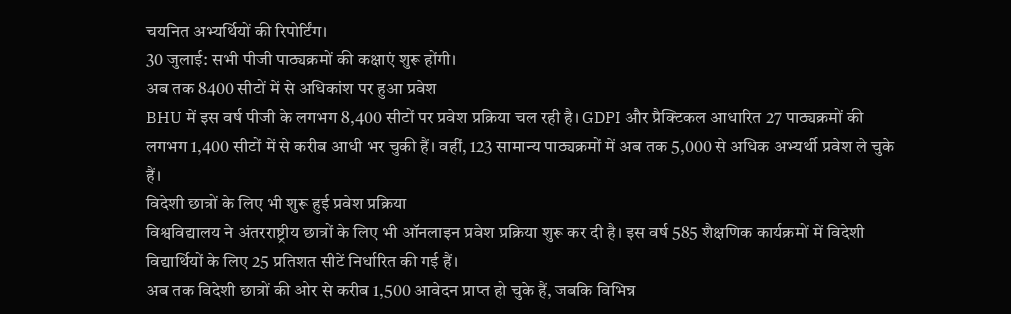चयनित अभ्यर्थियों की रिपोर्टिंग।
30 जुलाई: सभी पीजी पाठ्यक्रमों की कक्षाएं शुरू होंगी।
अब तक 8400 सीटों में से अधिकांश पर हुआ प्रवेश
BHU में इस वर्ष पीजी के लगभग 8,400 सीटों पर प्रवेश प्रक्रिया चल रही है। GDPI और प्रैक्टिकल आधारित 27 पाठ्यक्रमों की लगभग 1,400 सीटों में से करीब आधी भर चुकी हैं। वहीं, 123 सामान्य पाठ्यक्रमों में अब तक 5,000 से अधिक अभ्यर्थी प्रवेश ले चुके हैं।
विदेशी छात्रों के लिए भी शुरू हुई प्रवेश प्रक्रिया
विश्वविद्यालय ने अंतरराष्ट्रीय छात्रों के लिए भी ऑनलाइन प्रवेश प्रक्रिया शुरू कर दी है। इस वर्ष 585 शैक्षणिक कार्यक्रमों में विदेशी विद्यार्थियों के लिए 25 प्रतिशत सीटें निर्धारित की गई हैं।
अब तक विदेशी छात्रों की ओर से करीब 1,500 आवेदन प्राप्त हो चुके हैं, जबकि विभिन्न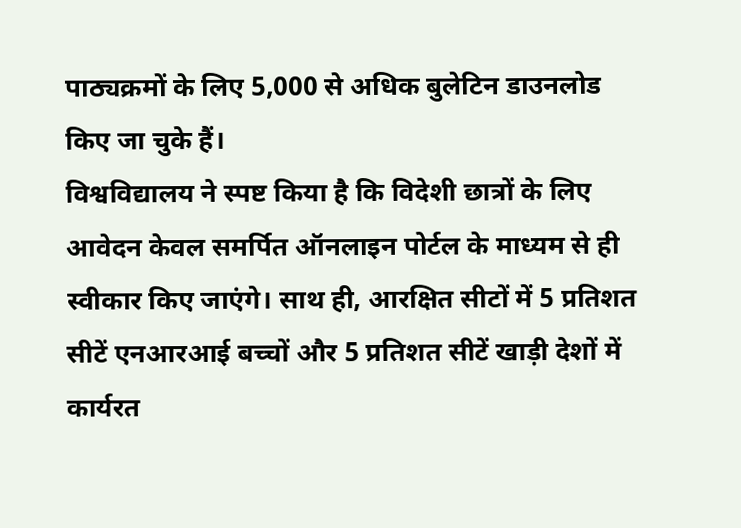पाठ्यक्रमों के लिए 5,000 से अधिक बुलेटिन डाउनलोड किए जा चुके हैं।
विश्वविद्यालय ने स्पष्ट किया है कि विदेशी छात्रों के लिए आवेदन केवल समर्पित ऑनलाइन पोर्टल के माध्यम से ही स्वीकार किए जाएंगे। साथ ही, आरक्षित सीटों में 5 प्रतिशत सीटें एनआरआई बच्चों और 5 प्रतिशत सीटें खाड़ी देशों में कार्यरत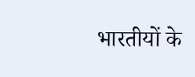भारतीयों के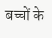बच्चों के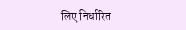लिए निर्धारित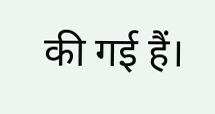की गई हैं।